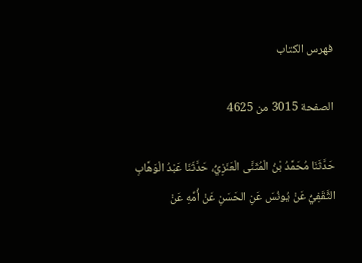فهرس الكتاب

الصفحة 3015 من 4625

حَدَّثَنَا مُحَمَّدُ بْنُ الْمُثَنَّى الْعَنَزِيُّ، حَدَّثَنَا عَبْدُ الْوَهَّابِ الثَّقَفِيُّ عَنْ يُونُسَ عَنِ الحَسَنِ عَنْ أُمِّهِ عَنْ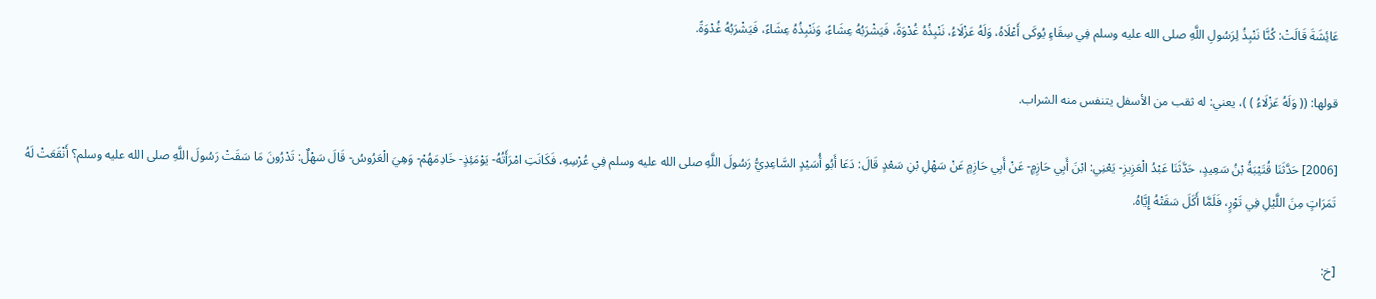عَائِشَةَ قَالَتْ: كُنَّا نَنْبِذُ لِرَسُولِ اللَّهِ صلى الله عليه وسلم فِي سِقَاءٍ يُوكَى أَعْلَاهُ، وَلَهُ عَزْلَاءُ، نَنْبِذُهُ غُدْوَةً، فَيَشْرَبُهُ عِشَاءً، وَنَنْبِذُهُ عِشَاءً، فَيَشْرَبُهُ غُدْوَةً.

قولها: (( وَلَهُ عَزْلَاءُ ) )، يعني: له ثقب من الأسفل يتنفس منه الشراب.

[2006] حَدَّثَنَا قُتَيْبَةُ بْنُ سَعِيدٍ، حَدَّثَنَا عَبْدُ الْعَزِيزِ- يَعْنِي: ابْنَ أَبِي حَازِمٍ- عَنْ أَبِي حَازِمٍ عَنْ سَهْلِ بْنِ سَعْدٍ قَالَ: دَعَا أَبُو أُسَيْدٍ السَّاعِدِيُّ رَسُولَ اللَّهِ صلى الله عليه وسلم فِي عُرْسِهِ، فَكَانَتِ امْرَأَتُهُ- يَوْمَئِذٍ- خَادِمَهُمْ- وَهِيَ الْعَرُوسُ- قَالَ سَهْلٌ: تَدْرُونَ مَا سَقَتْ رَسُولَ اللَّهِ صلى الله عليه وسلم؟ أَنْقَعَتْ لَهُ تَمَرَاتٍ مِنَ اللَّيْلِ فِي تَوْرٍ، فَلَمَّا أَكَلَ سَقَتْهُ إِيَّاهُ.

[خ: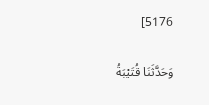5176]

وَحَدَّثَنَا قُتَيْبَةُ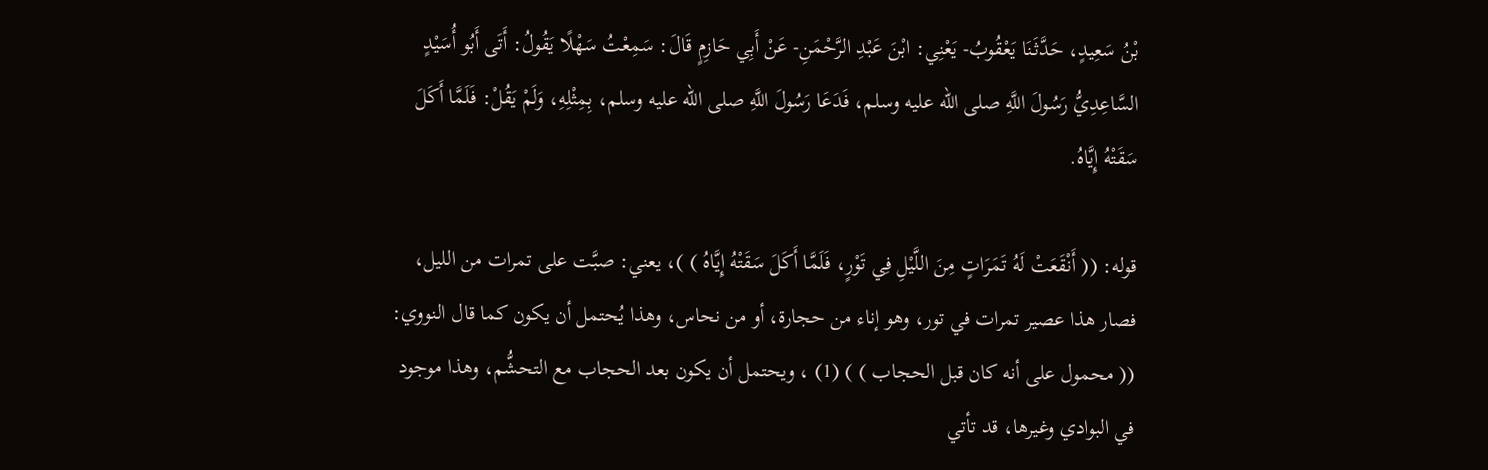بْنُ سَعِيدٍ، حَدَّثَنَا يَعْقُوبُ- يَعْنِي: ابْنَ عَبْدِ الرَّحْمَنِ- عَنْ أَبِي حَازِمٍ قَالَ: سَمِعْتُ سَهْلًا يَقُولُ: أَتَى أَبُو أُسَيْدٍ السَّاعِدِيُّ رَسُولَ اللَّهِ صلى الله عليه وسلم، فَدَعَا رَسُولَ اللَّهِ صلى الله عليه وسلم، بِمِثْلِهِ، وَلَمْ يَقُلْ: فَلَمَّا أَكَلَ سَقَتْهُ إِيَّاهُ.

قوله: (( أَنْقَعَتْ لَهُ تَمَرَاتٍ مِنَ اللَّيْلِ فِي تَوْرٍ، فَلَمَّا أَكَلَ سَقَتْهُ إِيَّاهُ ) )، يعني: صبَّت على تمرات من الليل، فصار هذا عصير تمرات في تور، وهو إناء من حجارة، أو من نحاس، وهذا يُحتمل أن يكون كما قال النووي: (( محمول على أنه كان قبل الحجاب ) ) (1) ، ويحتمل أن يكون بعد الحجاب مع التحشُّم، وهذا موجود في البوادي وغيرها، قد تأتي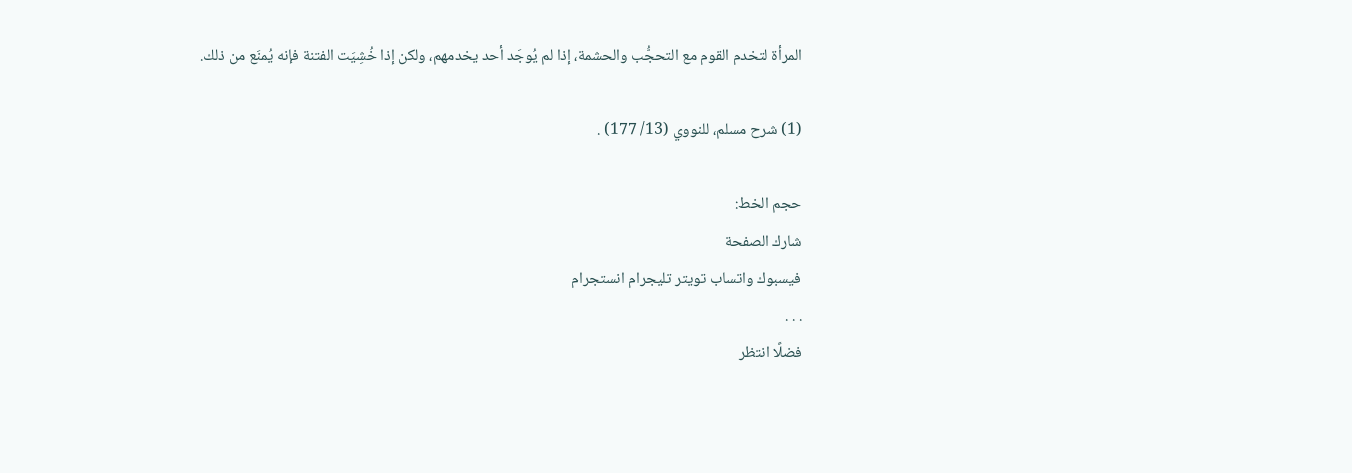المرأة لتخدم القوم مع التحجُّب والحشمة، إذا لم يُوجَد أحد يخدمهم، ولكن إذا خُشِيَت الفتنة فإنه يُمنَع من ذلك.

(1) شرح مسلم، للنووي (13/ 177) .

حجم الخط:
شارك الصفحة
فيسبوك واتساب تويتر تليجرام انستجرام
. . .
فضلًا انتظر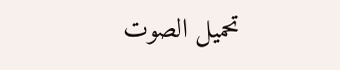تحميل الصوت